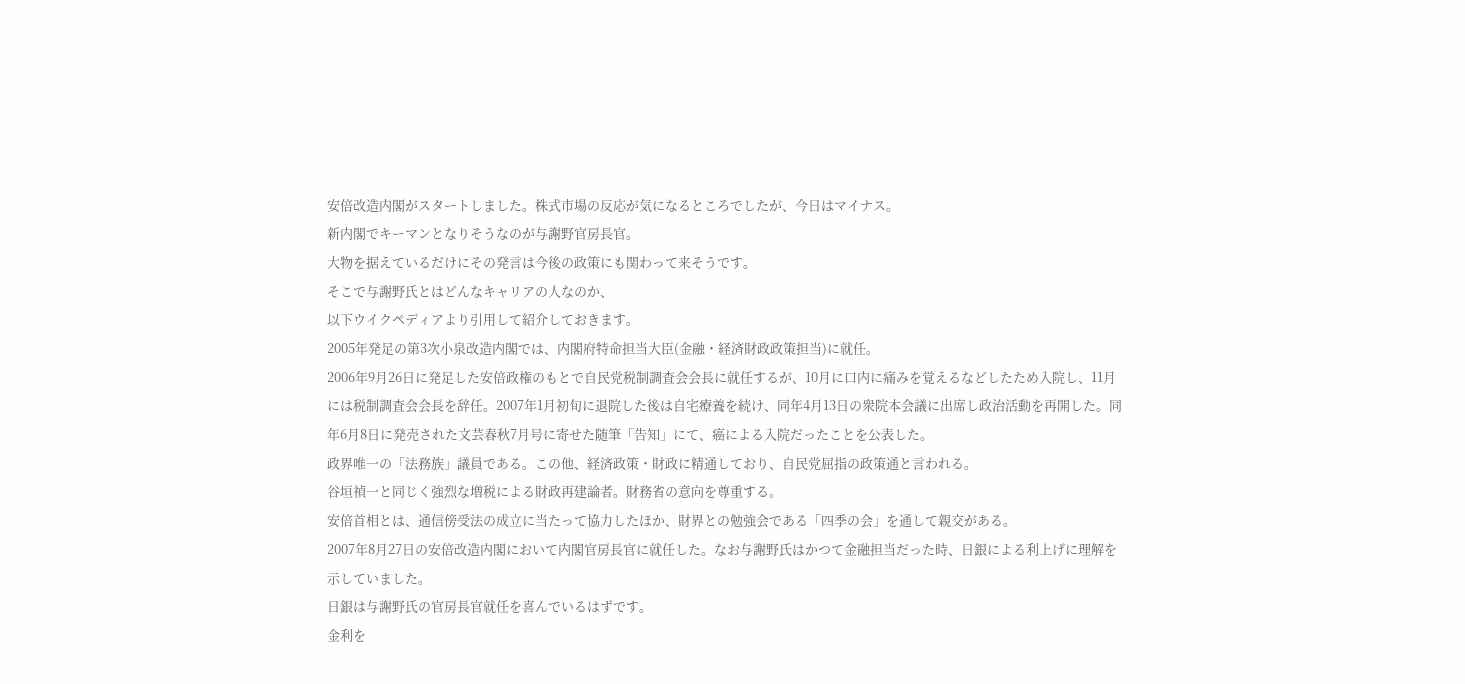安倍改造内閣がスタートしました。株式市場の反応が気になるところでしたが、今日はマイナス。
新内閣でキーマンとなりそうなのが与謝野官房長官。
大物を据えているだけにその発言は今後の政策にも関わって来そうです。
そこで与謝野氏とはどんなキャリアの人なのか、
以下ウイクペディアより引用して紹介しておきます。
2005年発足の第3次小泉改造内閣では、内閣府特命担当大臣(金融・経済財政政策担当)に就任。
2006年9月26日に発足した安倍政権のもとで自民党税制調査会会長に就任するが、10月に口内に痛みを覚えるなどしたため入院し、11月には税制調査会会長を辞任。2007年1月初旬に退院した後は自宅療養を続け、同年4月13日の衆院本会議に出席し政治活動を再開した。同年6月8日に発売された文芸春秋7月号に寄せた随筆「告知」にて、癌による入院だったことを公表した。
政界唯一の「法務族」議員である。この他、経済政策・財政に精通しており、自民党屈指の政策通と言われる。
谷垣禎一と同じく強烈な増税による財政再建論者。財務省の意向を尊重する。
安倍首相とは、通信傍受法の成立に当たって協力したほか、財界との勉強会である「四季の会」を通して親交がある。
2007年8月27日の安倍改造内閣において内閣官房長官に就任した。なお与謝野氏はかつて金融担当だった時、日銀による利上げに理解を示していました。
日銀は与謝野氏の官房長官就任を喜んでいるはずです。
金利を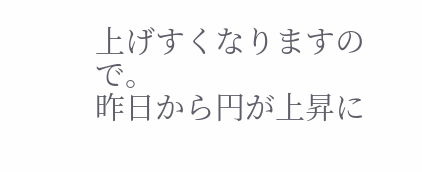上げすくなりますので。
昨日から円が上昇に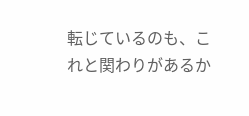転じているのも、これと関わりがあるか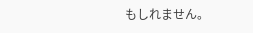もしれません。